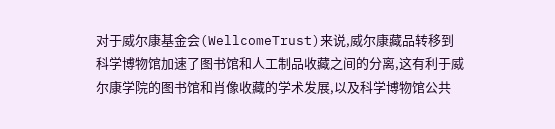对于威尔康基金会(WellcomeTrust)来说,威尔康藏品转移到科学博物馆加速了图书馆和人工制品收藏之间的分离,这有利于威尔康学院的图书馆和肖像收藏的学术发展,以及科学博物馆公共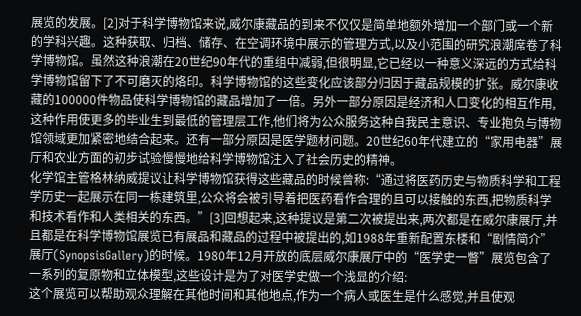展览的发展。[2]对于科学博物馆来说,威尔康藏品的到来不仅仅是简单地额外增加一个部门或一个新的学科兴趣。这种获取、归档、储存、在空调环境中展示的管理方式,以及小范围的研究浪潮席卷了科学博物馆。虽然这种浪潮在20世纪90年代的重组中减弱,但很明显,它已经以一种意义深远的方式给科学博物馆留下了不可磨灭的烙印。科学博物馆的这些变化应该部分归因于藏品规模的扩张。威尔康收藏的100000件物品使科学博物馆的藏品增加了一倍。另外一部分原因是经济和人口变化的相互作用,这种作用使更多的毕业生到最低的管理层工作,他们将为公众服务这种自我民主意识、专业抱负与博物馆领域更加紧密地结合起来。还有一部分原因是医学题材问题。20世纪60年代建立的“家用电器”展厅和农业方面的初步试验慢慢地给科学博物馆注入了社会历史的精神。
化学馆主管格林纳威提议让科学博物馆获得这些藏品的时候曾称:“通过将医药历史与物质科学和工程学历史一起展示在同一栋建筑里,公众将会被引导着把医药看作合理的且可以接触的东西,把物质科学和技术看作和人类相关的东西。”[3]回想起来,这种提议是第二次被提出来,两次都是在威尔康展厅,并且都是在科学博物馆展览已有展品和藏品的过程中被提出的,如1988年重新配置东楼和“剧情简介”展厅(SynopsisGallery)的时候。1980年12月开放的底层威尔康展厅中的“医学史一瞥”展览包含了一系列的复原物和立体模型,这些设计是为了对医学史做一个浅显的介绍:
这个展览可以帮助观众理解在其他时间和其他地点,作为一个病人或医生是什么感觉,并且使观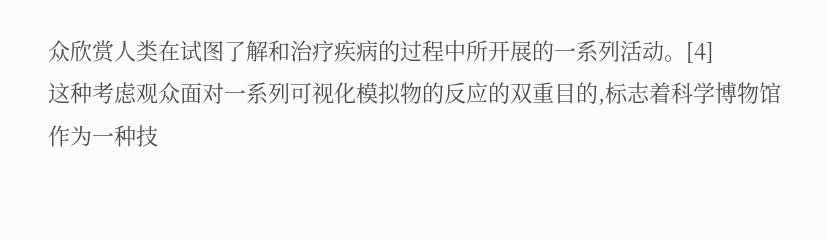众欣赏人类在试图了解和治疗疾病的过程中所开展的一系列活动。[4]
这种考虑观众面对一系列可视化模拟物的反应的双重目的,标志着科学博物馆作为一种技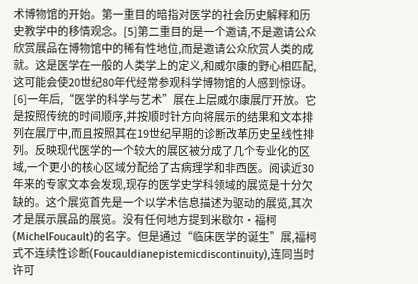术博物馆的开始。第一重目的暗指对医学的社会历史解释和历史教学中的移情观念。[5]第二重目的是一个邀请,不是邀请公众欣赏展品在博物馆中的稀有性地位,而是邀请公众欣赏人类的成就。这是医学在一般的人类学上的定义,和威尔康的野心相匹配,这可能会使20世纪80年代经常参观科学博物馆的人感到惊讶。[6]一年后,“医学的科学与艺术”展在上层威尔康展厅开放。它是按照传统的时间顺序,并按顺时针方向将展示的结果和文本排列在展厅中,而且按照其在19世纪早期的诊断改革历史呈线性排列。反映现代医学的一个较大的展区被分成了几个专业化的区域,一个更小的核心区域分配给了古病理学和非西医。阅读近30年来的专家文本会发现,现存的医学史学科领域的展览是十分欠缺的。这个展览首先是一个以学术信息描述为驱动的展览,其次才是展示展品的展览。没有任何地方提到米歇尔·福柯(MichelFoucault)的名字。但是通过“临床医学的诞生”展,福柯式不连续性诊断(Foucauldianepistemicdiscontinuity),连同当时许可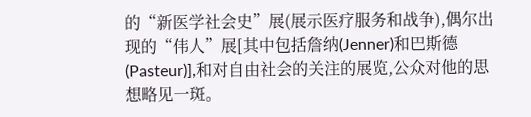的“新医学社会史”展(展示医疗服务和战争),偶尔出现的“伟人”展[其中包括詹纳(Jenner)和巴斯德(Pasteur)],和对自由社会的关注的展览,公众对他的思想略见一斑。